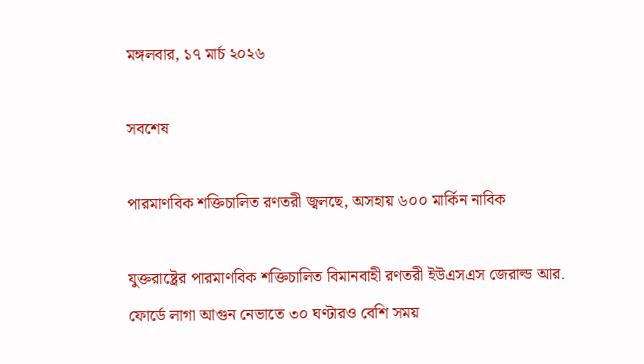মঙ্গলবার, ১৭ মার্চ ২০২৬

সবশেষ

পারমাণবিক শক্তিচালিত রণতরী জ্বলছে, অসহায় ৬০০ মার্কিন নাবিক

যুক্তরাষ্ট্রের পারমাণবিক শক্তিচালিত বিমানবাহী রণতরী ইউএসএস জেরাল্ড আর. ফোর্ডে লাগা আগুন নেভাতে ৩০ ঘণ্টারও বেশি সময়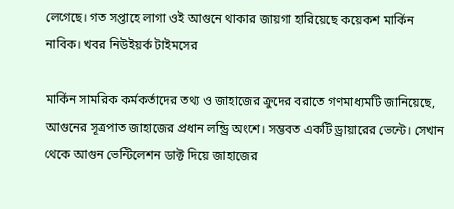লেগেছে। গত সপ্তাহে লাগা ওই আগুনে থাকার জায়গা হারিয়েছে কয়েকশ মার্কিন নাবিক। খবর নিউইয়র্ক টাইমসের

মার্কিন সামরিক কর্মকর্তাদের তথ্য ও জাহাজের ক্রুদের বরাতে গণমাধ্যমটি জানিয়েছে, আগুনের সূত্রপাত জাহাজের প্রধান লন্ড্রি অংশে। সম্ভবত একটি ড্রায়ারের ভেন্টে। সেখান থেকে আগুন ভেন্টিলেশন ডাক্ট দিয়ে জাহাজের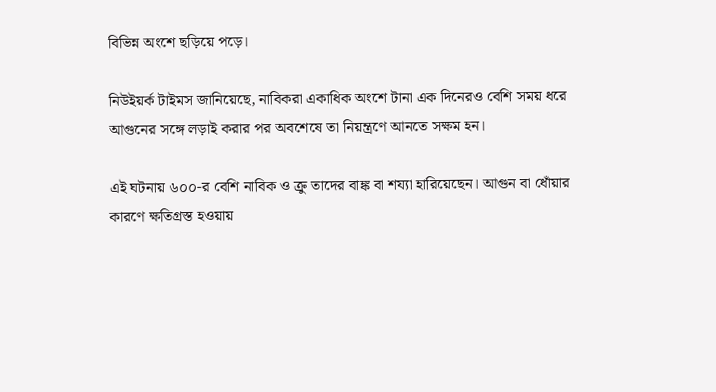বিভিন্ন অংশে ছড়িয়ে পড়ে।

নিউইয়র্ক টাইমস জানিয়েছে, নাবিকরা একাধিক অংশে টানা এক দিনেরও বেশি সময় ধরে আগুনের সঙ্গে লড়াই করার পর অবশেষে তা নিয়ন্ত্রণে আনতে সক্ষম হন।

এই ঘটনায় ৬০০-র বেশি নাবিক ও ক্রু তাদের বাঙ্ক বা শয্যা হারিয়েছেন। আগুন বা ধোঁয়ার কারণে ক্ষতিগ্রস্ত হওয়ায়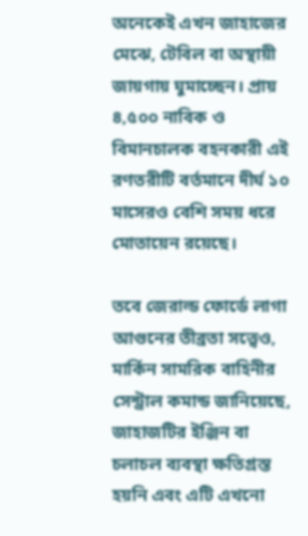অনেকেই এখন জাহাজের মেঝে, টেবিল বা অস্থায়ী জায়গায় ঘুমাচ্ছেন। প্রায় ৪,৫০০ নাবিক ও বিমানচালক বহনকারী এই রণতরীটি বর্তমানে দীর্ঘ ১০ মাসেরও বেশি সময় ধরে মোতায়েন রয়েছে।

তবে জেরাল্ড ফোর্ডে লাগা আগুনের তীব্রতা সত্ত্বেও, মার্কিন সামরিক বাহিনীর সেন্ট্রাল কমান্ড জানিয়েছে, জাহাজটির ইঞ্জিন বা চলাচল ব্যবস্থা ক্ষতিগ্রস্ত হয়নি এবং এটি এখনো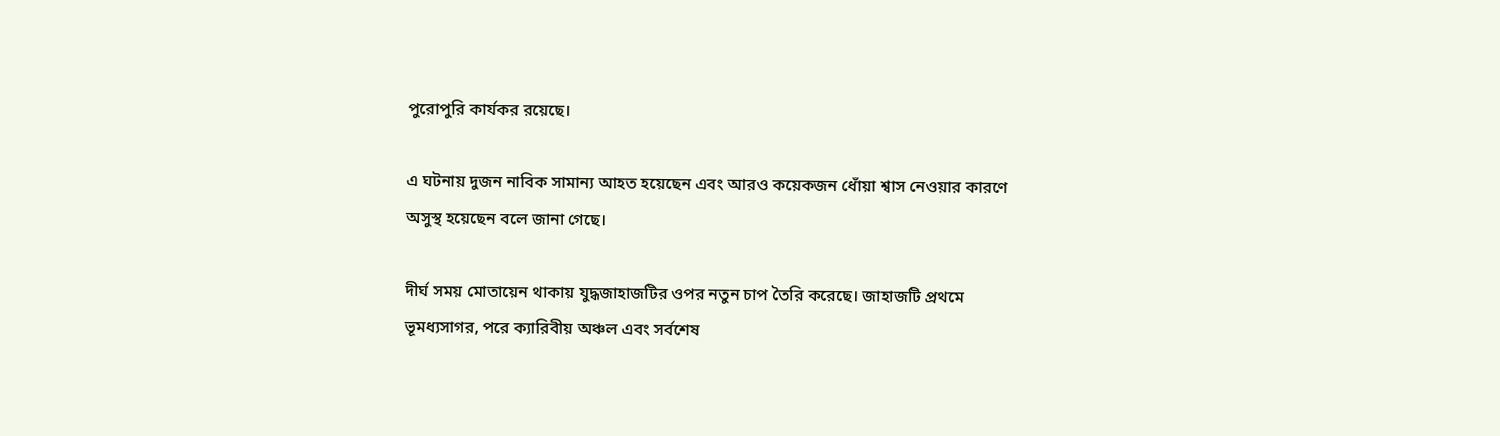পুরোপুরি কার্যকর রয়েছে।

এ ঘটনায় দুজন নাবিক সামান্য আহত হয়েছেন এবং আরও কয়েকজন ধোঁয়া শ্বাস নেওয়ার কারণে অসুস্থ হয়েছেন বলে জানা গেছে।

দীর্ঘ সময় মোতায়েন থাকায় যুদ্ধজাহাজটির ওপর নতুন চাপ তৈরি করেছে। জাহাজটি প্রথমে ভূমধ্যসাগর, পরে ক্যারিবীয় অঞ্চল এবং সর্বশেষ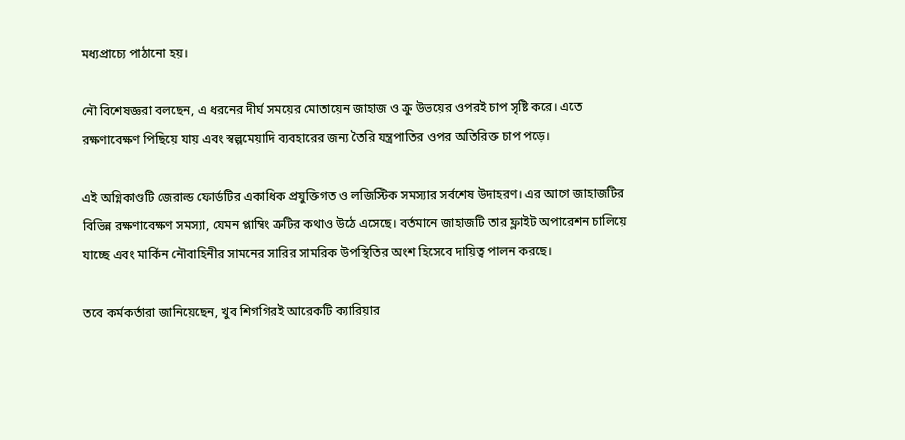মধ্যপ্রাচ্যে পাঠানো হয়।

নৌ বিশেষজ্ঞরা বলছেন, এ ধরনের দীর্ঘ সময়ের মোতায়েন জাহাজ ও ক্রু উভয়ের ওপরই চাপ সৃষ্টি করে। এতে রক্ষণাবেক্ষণ পিছিয়ে যায় এবং স্বল্পমেয়াদি ব্যবহারের জন্য তৈরি যন্ত্রপাতির ওপর অতিরিক্ত চাপ পড়ে।

এই অগ্নিকাণ্ডটি জেরাল্ড ফোর্ডটির একাধিক প্রযুক্তিগত ও লজিস্টিক সমস্যার সর্বশেষ উদাহরণ। এর আগে জাহাজটির বিভিন্ন রক্ষণাবেক্ষণ সমস্যা, যেমন প্লাম্বিং ত্রুটির কথাও উঠে এসেছে। বর্তমানে জাহাজটি তার ফ্লাইট অপারেশন চালিয়ে যাচ্ছে এবং মার্কিন নৌবাহিনীর সামনের সারির সামরিক উপস্থিতির অংশ হিসেবে দায়িত্ব পালন করছে।

তবে কর্মকর্তারা জানিয়েছেন, খুব শিগগিরই আরেকটি ক্যারিয়ার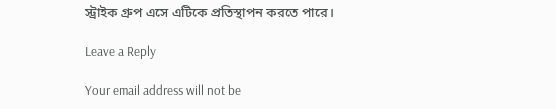স্ট্রাইক গ্রুপ এসে এটিকে প্রতিস্থাপন করতে পারে।

Leave a Reply

Your email address will not be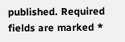published. Required fields are marked *